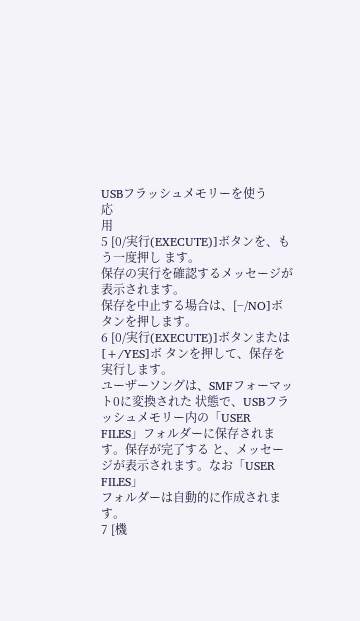USBフラッシュメモリーを使う
応
用
5 [0/実行(EXECUTE)]ボタンを、もう一度押し ます。
保存の実行を確認するメッセージが表示されます。
保存を中止する場合は、[−/NO]ボタンを押します。
6 [0/実行(EXECUTE)]ボタンまたは[+/YES]ボ タンを押して、保存を実行します。
ユーザーソングは、SMFフォーマット0に変換された 状態で、USBフラッシュメモリー内の「USER FILES」フォルダーに保存されます。保存が完了する と、メッセージが表示されます。なお「USER FILES」
フォルダーは自動的に作成されます。
7 [機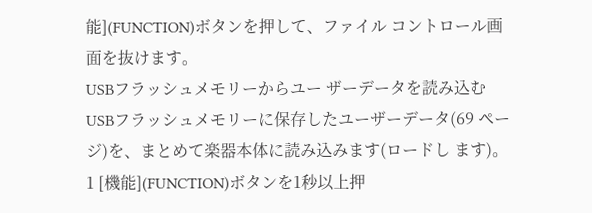能](FUNCTION)ボタンを押して、ファイル コントロール画面を抜けます。
USBフラッシュメモリーからユー ザーデータを読み込む
USBフラッシュメモリーに保存したユーザーデータ(69 ページ)を、まとめて楽器本体に読み込みます(ロードし ます)。
1 [機能](FUNCTION)ボタンを1秒以上押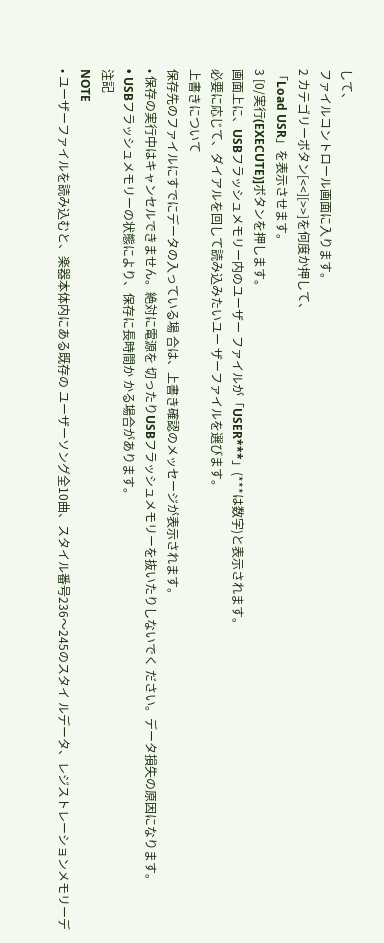して、
ファイルコントロール画面に入ります。
2 カテゴリーボタン[<<][>>]を何度か押して、
「Load USR」を表示させます。
3 [0/実行(EXECUTE)]ボタンを押します。
画面上に、USBフラッシュメモリー内のユーザー ファイルが「USER***」(***は数字)と表示されます。
必要に応じて、ダイアルを回して読み込みたいユー ザーファイルを選びます。
上書きについて
保存先のファイルにすでにデータの入っている場 合は、上書き確認のメッセージが表示されます。
• 保存の実行中はキャンセルできません。絶対に電源を 切ったりUSBフラッシュメモリーを抜いたりしないでく ださい。データ損失の原因になります。
• USBフラッシュメモリーの状態により、保存に長時間か かる場合があります。
注記
NOTE
• ユーザーファイルを読み込むと、楽器本体内にある既存の ユーザーソング全10曲、スタイル番号236〜245のスタイ ルデータ、レジストレーションメモリーデ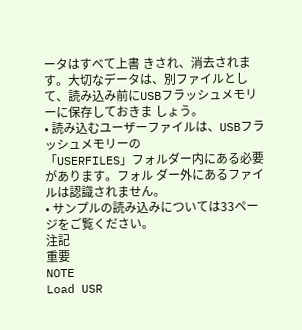ータはすべて上書 きされ、消去されます。大切なデータは、別ファイルとし て、読み込み前にUSBフラッシュメモリーに保存しておきま しょう。
• 読み込むユーザーファイルは、USBフラッシュメモリーの
「USERFILES」フォルダー内にある必要があります。フォル ダー外にあるファイルは認識されません。
• サンプルの読み込みについては33ページをご覧ください。
注記
重要
NOTE
Load USR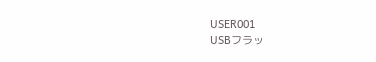USER001
USBフラッ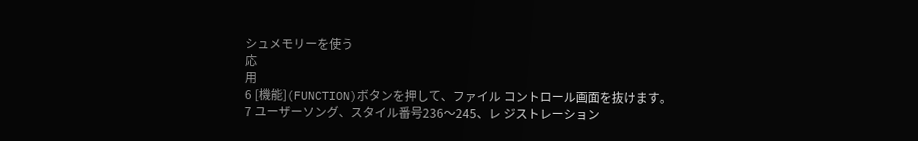シュメモリーを使う
応
用
6 [機能](FUNCTION)ボタンを押して、ファイル コントロール画面を抜けます。
7 ユーザーソング、スタイル番号236〜245、レ ジストレーション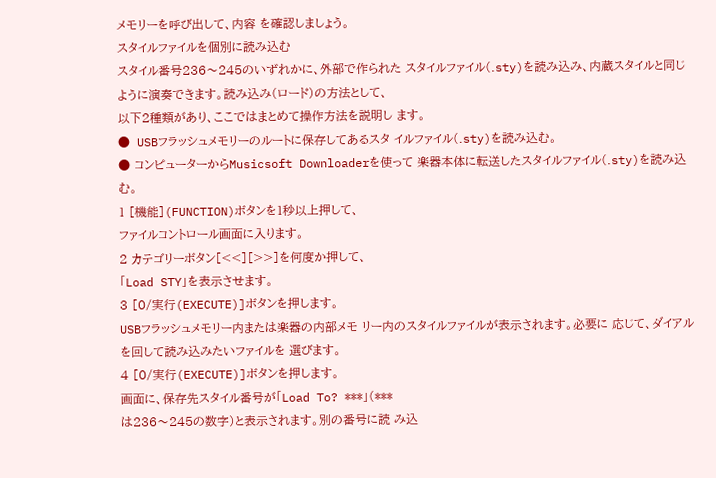メモリーを呼び出して、内容 を確認しましょう。
スタイルファイルを個別に読み込む
スタイル番号236〜245のいずれかに、外部で作られた スタイルファイル(.sty)を読み込み、内蔵スタイルと同じ ように演奏できます。読み込み(ロード)の方法として、
以下2種類があり、ここではまとめて操作方法を説明し ます。
● USBフラッシュメモリーのルートに保存してあるスタ イルファイル(.sty)を読み込む。
● コンピューターからMusicsoft Downloaderを使って 楽器本体に転送したスタイルファイル(.sty)を読み込 む。
1 [機能](FUNCTION)ボタンを1秒以上押して、
ファイルコントロール画面に入ります。
2 カテゴリーボタン[<<][>>]を何度か押して、
「Load STY」を表示させます。
3 [0/実行(EXECUTE)]ボタンを押します。
USBフラッシュメモリー内または楽器の内部メモ リー内のスタイルファイルが表示されます。必要に 応じて、ダイアルを回して読み込みたいファイルを 選びます。
4 [0/実行(EXECUTE)]ボタンを押します。
画面に、保存先スタイル番号が「Load To? ***」(***
は236〜245の数字)と表示されます。別の番号に読 み込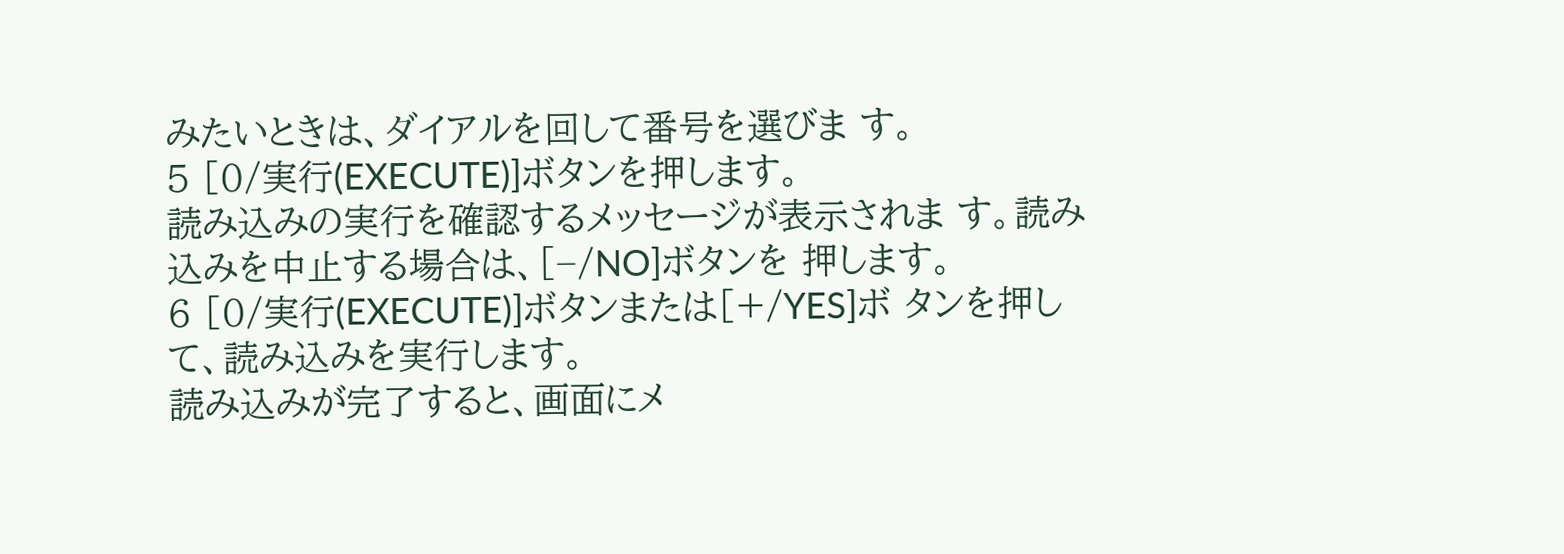みたいときは、ダイアルを回して番号を選びま す。
5 [0/実行(EXECUTE)]ボタンを押します。
読み込みの実行を確認するメッセージが表示されま す。読み込みを中止する場合は、[−/NO]ボタンを 押します。
6 [0/実行(EXECUTE)]ボタンまたは[+/YES]ボ タンを押して、読み込みを実行します。
読み込みが完了すると、画面にメ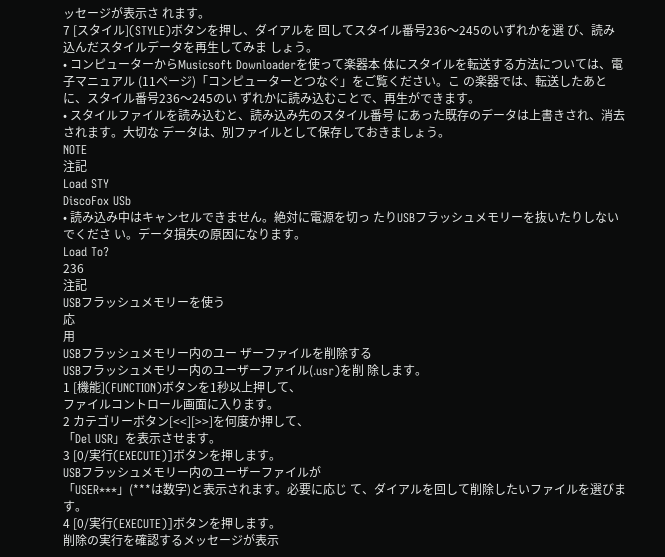ッセージが表示さ れます。
7 [スタイル](STYLE)ボタンを押し、ダイアルを 回してスタイル番号236〜245のいずれかを選 び、読み込んだスタイルデータを再生してみま しょう。
• コンピューターからMusicsoft Downloaderを使って楽器本 体にスタイルを転送する方法については、電子マニュアル (11ページ)「コンピューターとつなぐ」をご覧ください。こ の楽器では、転送したあとに、スタイル番号236〜245のい ずれかに読み込むことで、再生ができます。
• スタイルファイルを読み込むと、読み込み先のスタイル番号 にあった既存のデータは上書きされ、消去されます。大切な データは、別ファイルとして保存しておきましょう。
NOTE
注記
Load STY
DiscoFox USb
• 読み込み中はキャンセルできません。絶対に電源を切っ たりUSBフラッシュメモリーを抜いたりしないでくださ い。データ損失の原因になります。
Load To?
236
注記
USBフラッシュメモリーを使う
応
用
USBフラッシュメモリー内のユー ザーファイルを削除する
USBフラッシュメモリー内のユーザーファイル(.usr)を削 除します。
1 [機能](FUNCTION)ボタンを1秒以上押して、
ファイルコントロール画面に入ります。
2 カテゴリーボタン[<<][>>]を何度か押して、
「Del USR」を表示させます。
3 [0/実行(EXECUTE)]ボタンを押します。
USBフラッシュメモリー内のユーザーファイルが
「USER***」(***は数字)と表示されます。必要に応じ て、ダイアルを回して削除したいファイルを選びま す。
4 [0/実行(EXECUTE)]ボタンを押します。
削除の実行を確認するメッセージが表示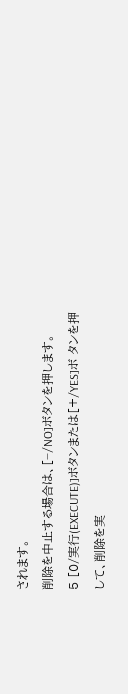されます。
削除を中止する場合は、[−/NO]ボタンを押します。
5 [0/実行(EXECUTE)]ボタンまたは[+/YES]ボ タンを押して、削除を実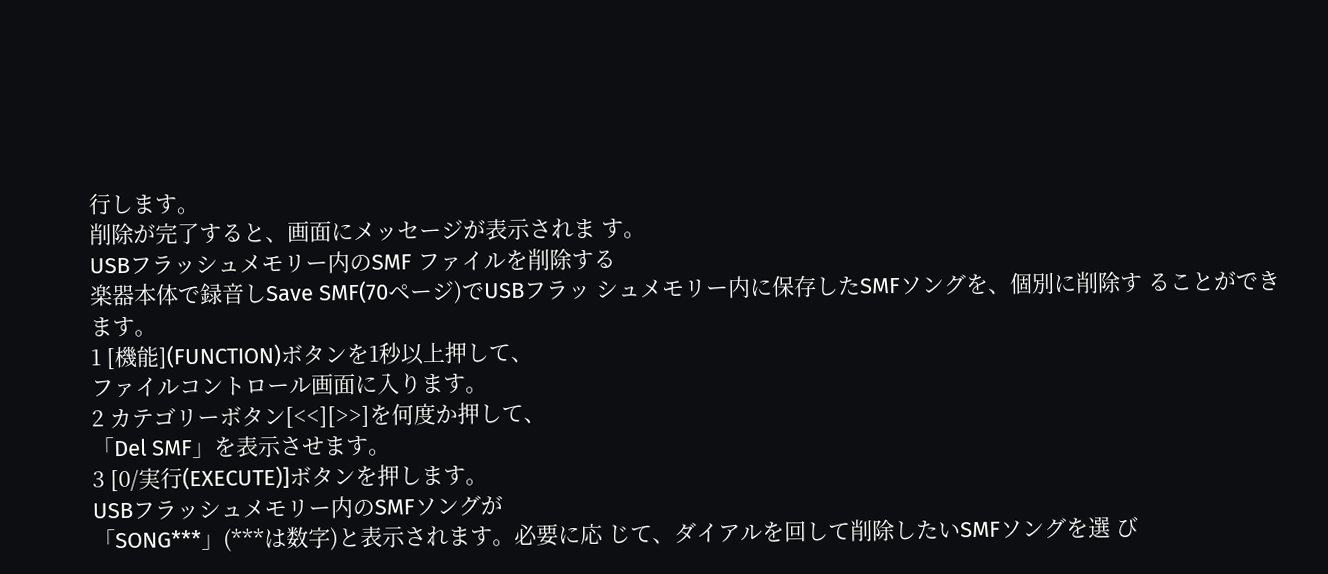行します。
削除が完了すると、画面にメッセージが表示されま す。
USBフラッシュメモリー内のSMF ファイルを削除する
楽器本体で録音しSave SMF(70ページ)でUSBフラッ シュメモリー内に保存したSMFソングを、個別に削除す ることができます。
1 [機能](FUNCTION)ボタンを1秒以上押して、
ファイルコントロール画面に入ります。
2 カテゴリーボタン[<<][>>]を何度か押して、
「Del SMF」を表示させます。
3 [0/実行(EXECUTE)]ボタンを押します。
USBフラッシュメモリー内のSMFソングが
「SONG***」(***は数字)と表示されます。必要に応 じて、ダイアルを回して削除したいSMFソングを選 び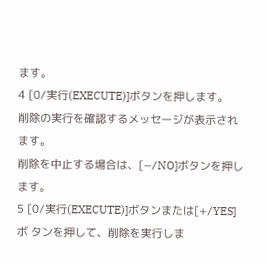ます。
4 [0/実行(EXECUTE)]ボタンを押します。
削除の実行を確認するメッセージが表示されます。
削除を中止する場合は、[−/NO]ボタンを押します。
5 [0/実行(EXECUTE)]ボタンまたは[+/YES]ボ タンを押して、削除を実行しま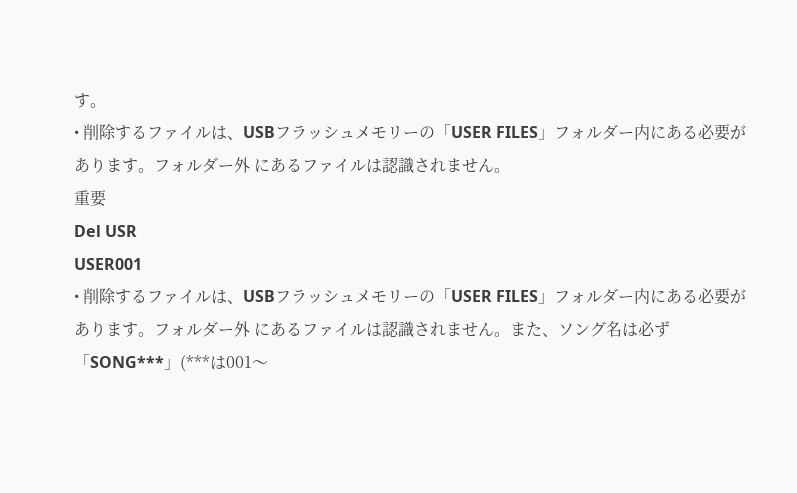す。
• 削除するファイルは、USBフラッシュメモリーの「USER FILES」フォルダー内にある必要があります。フォルダー外 にあるファイルは認識されません。
重要
Del USR
USER001
• 削除するファイルは、USBフラッシュメモリーの「USER FILES」フォルダー内にある必要があります。フォルダー外 にあるファイルは認識されません。また、ソング名は必ず
「SONG***」(***は001〜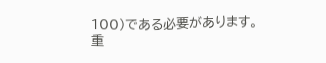100)である必要があります。
重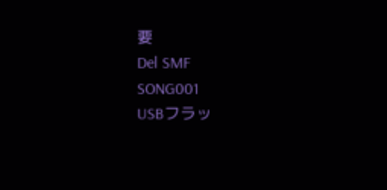要
Del SMF
SONG001
USBフラッ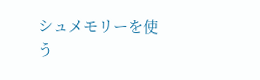シュメモリーを使う